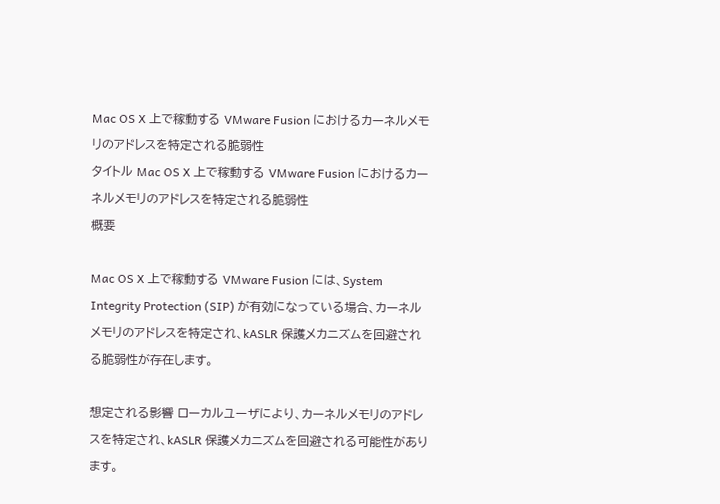Mac OS X 上で稼動する VMware Fusion におけるカーネルメモリのアドレスを特定される脆弱性
タイトル Mac OS X 上で稼動する VMware Fusion におけるカーネルメモリのアドレスを特定される脆弱性
概要

Mac OS X 上で稼動する VMware Fusion には、System Integrity Protection (SIP) が有効になっている場合、カーネルメモリのアドレスを特定され、kASLR 保護メカニズムを回避される脆弱性が存在します。

想定される影響 ローカルユーザにより、カーネルメモリのアドレスを特定され、kASLR 保護メカニズムを回避される可能性があります。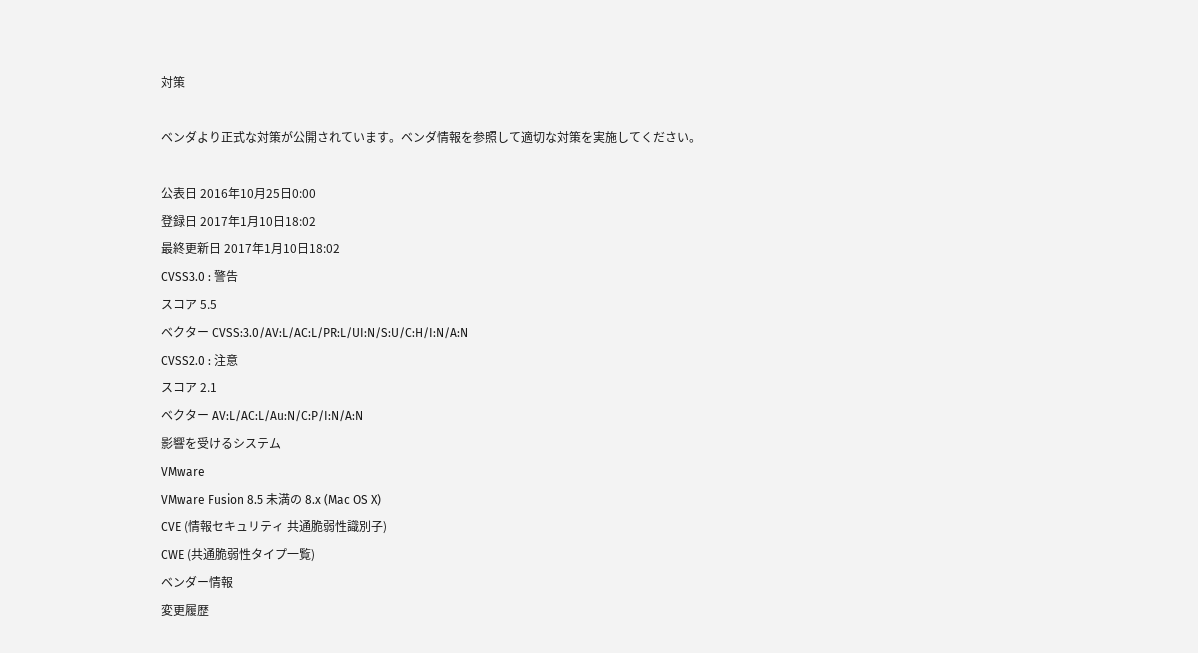対策

ベンダより正式な対策が公開されています。ベンダ情報を参照して適切な対策を実施してください。

公表日 2016年10月25日0:00
登録日 2017年1月10日18:02
最終更新日 2017年1月10日18:02
CVSS3.0 : 警告
スコア 5.5
ベクター CVSS:3.0/AV:L/AC:L/PR:L/UI:N/S:U/C:H/I:N/A:N
CVSS2.0 : 注意
スコア 2.1
ベクター AV:L/AC:L/Au:N/C:P/I:N/A:N
影響を受けるシステム
VMware
VMware Fusion 8.5 未満の 8.x (Mac OS X)
CVE (情報セキュリティ 共通脆弱性識別子)
CWE (共通脆弱性タイプ一覧)
ベンダー情報
変更履歴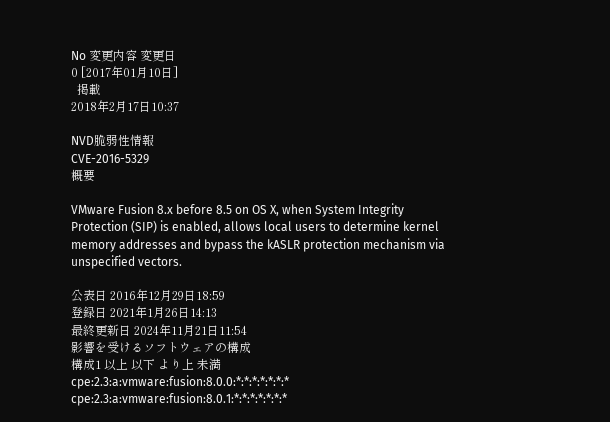No 変更内容 変更日
0 [2017年01月10日]
  掲載
2018年2月17日10:37

NVD脆弱性情報
CVE-2016-5329
概要

VMware Fusion 8.x before 8.5 on OS X, when System Integrity Protection (SIP) is enabled, allows local users to determine kernel memory addresses and bypass the kASLR protection mechanism via unspecified vectors.

公表日 2016年12月29日18:59
登録日 2021年1月26日14:13
最終更新日 2024年11月21日11:54
影響を受けるソフトウェアの構成
構成1 以上 以下 より上 未満
cpe:2.3:a:vmware:fusion:8.0.0:*:*:*:*:*:*:*
cpe:2.3:a:vmware:fusion:8.0.1:*:*:*:*:*:*:*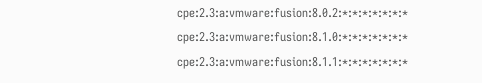cpe:2.3:a:vmware:fusion:8.0.2:*:*:*:*:*:*:*
cpe:2.3:a:vmware:fusion:8.1.0:*:*:*:*:*:*:*
cpe:2.3:a:vmware:fusion:8.1.1:*:*:*:*:*:*:*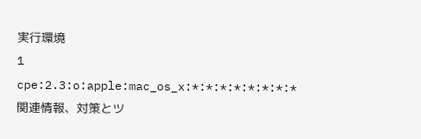実行環境
1 cpe:2.3:o:apple:mac_os_x:*:*:*:*:*:*:*:*
関連情報、対策とツ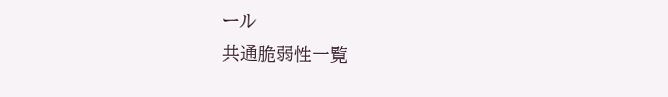ール
共通脆弱性一覧